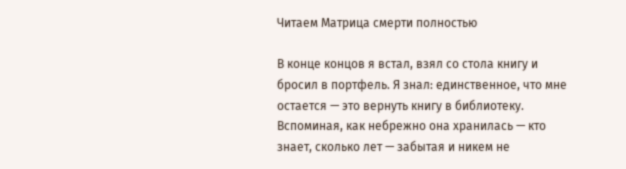Читаем Матрица смерти полностью

В конце концов я встал, взял со стола книгу и бросил в портфель. Я знал: единственное, что мне остается — это вернуть книгу в библиотеку. Вспоминая, как небрежно она хранилась — кто знает, сколько лет — забытая и никем не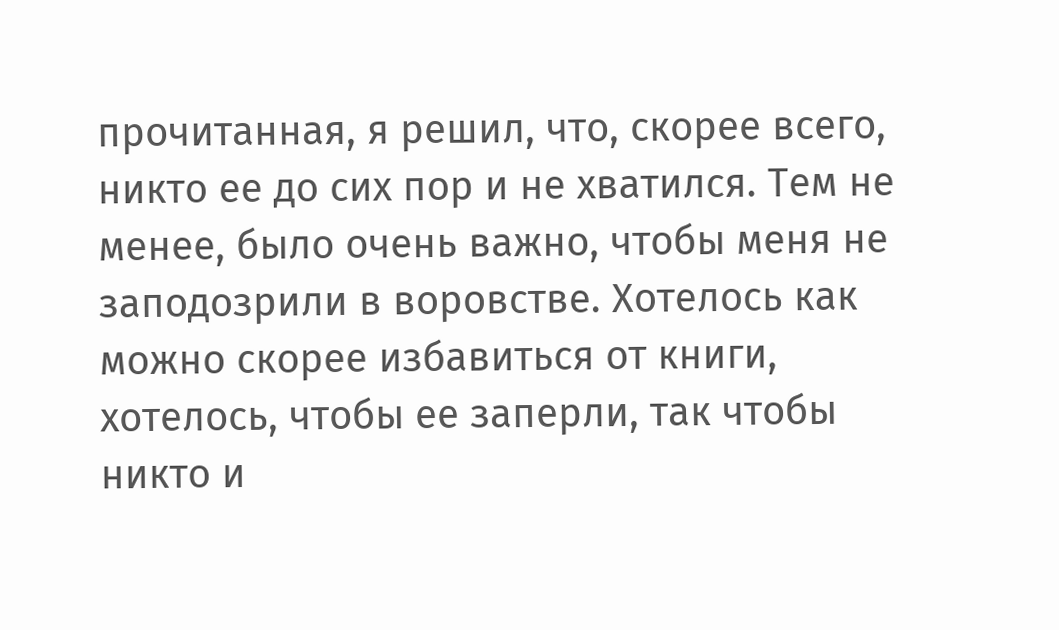прочитанная, я решил, что, скорее всего, никто ее до сих пор и не хватился. Тем не менее, было очень важно, чтобы меня не заподозрили в воровстве. Хотелось как можно скорее избавиться от книги, хотелось, чтобы ее заперли, так чтобы никто и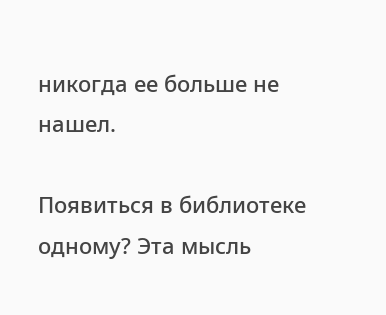никогда ее больше не нашел.

Появиться в библиотеке одному? Эта мысль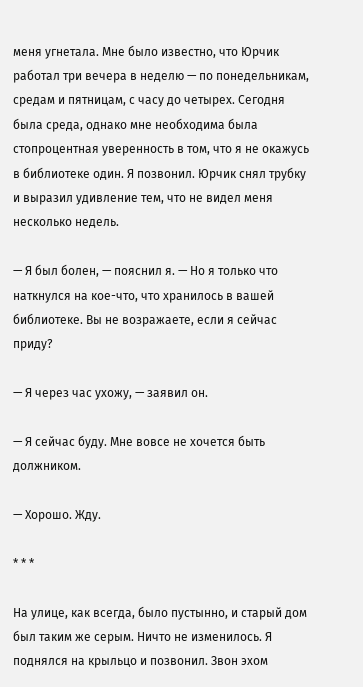меня угнетала. Мне было известно, что Юрчик работал три вечера в неделю — по понедельникам, средам и пятницам, с часу до четырех. Сегодня была среда, однако мне необходима была стопроцентная уверенность в том, что я не окажусь в библиотеке один. Я позвонил. Юрчик снял трубку и выразил удивление тем, что не видел меня несколько недель.

— Я был болен, — пояснил я. — Но я только что наткнулся на кое-что, что хранилось в вашей библиотеке. Вы не возражаете, если я сейчас приду?

— Я через час ухожу, — заявил он.

— Я сейчас буду. Мне вовсе не хочется быть должником.

— Хорошо. Жду.

* * *

На улице, как всегда, было пустынно, и старый дом был таким же серым. Ничто не изменилось. Я поднялся на крыльцо и позвонил. Звон эхом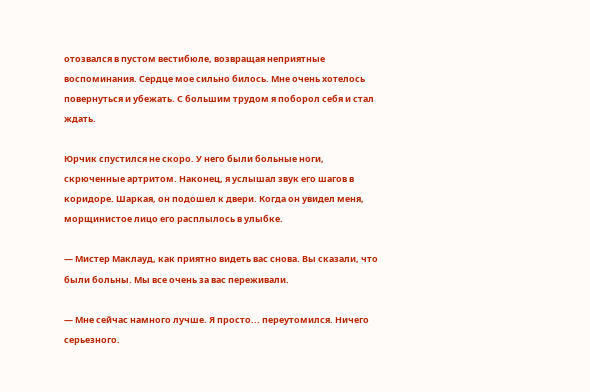отозвался в пустом вестибюле, возвращая неприятные воспоминания. Сердце мое сильно билось. Мне очень хотелось повернуться и убежать. С большим трудом я поборол себя и стал ждать.

Юрчик спустился не скоро. У него были больные ноги, скрюченные артритом. Наконец, я услышал звук его шагов в коридоре. Шаркая, он подошел к двери. Когда он увидел меня, морщинистое лицо его расплылось в улыбке.

— Мистер Маклауд, как приятно видеть вас снова. Вы сказали, что были больны. Мы все очень за вас переживали.

— Мне сейчас намного лучше. Я просто... переутомился. Ничего серьезного.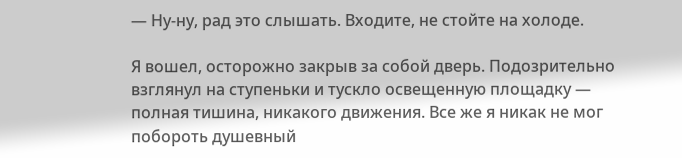— Ну-ну, рад это слышать. Входите, не стойте на холоде.

Я вошел, осторожно закрыв за собой дверь. Подозрительно взглянул на ступеньки и тускло освещенную площадку — полная тишина, никакого движения. Все же я никак не мог побороть душевный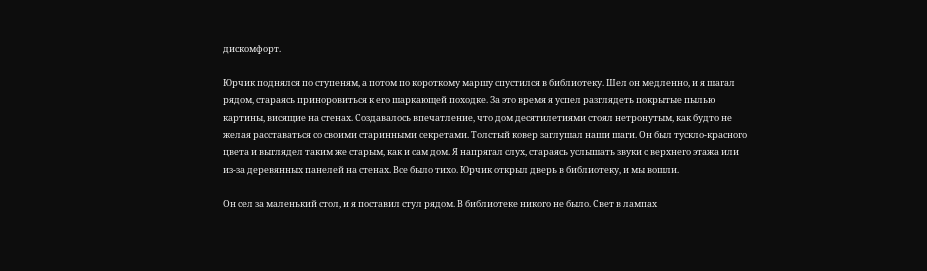дискомфорт.

Юрчик поднялся по ступеням, а потом по короткому маршу спустился в библиотеку. Шел он медленно, и я шагал рядом, стараясь приноровиться к его шаркающей походке. За это время я успел разглядеть покрытые пылью картины, висящие на стенах. Создавалось впечатление, что дом десятилетиями стоял нетронутым, как будто не желая расставаться со своими старинными секретами. Толстый ковер заглушал наши шаги. Он был тускло-красного цвета и выглядел таким же старым, как и сам дом. Я напрягал слух, стараясь услышать звуки с верхнего этажа или из-за деревянных панелей на стенах. Все было тихо. Юрчик открыл дверь в библиотеку, и мы вошли.

Он сел за маленький стол, и я поставил стул рядом. В библиотеке никого не было. Свет в лампах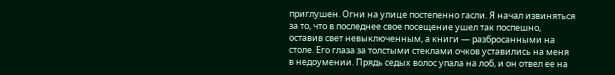приглушен. Огни на улице постепенно гасли. Я начал извиняться за то, что в последнее свое посещение ушел так поспешно, оставив свет невыключенным, а книги — разбросанными на столе. Его глаза за толстыми стеклами очков уставились на меня в недоумении. Прядь седых волос упала на лоб, и он отвел ее на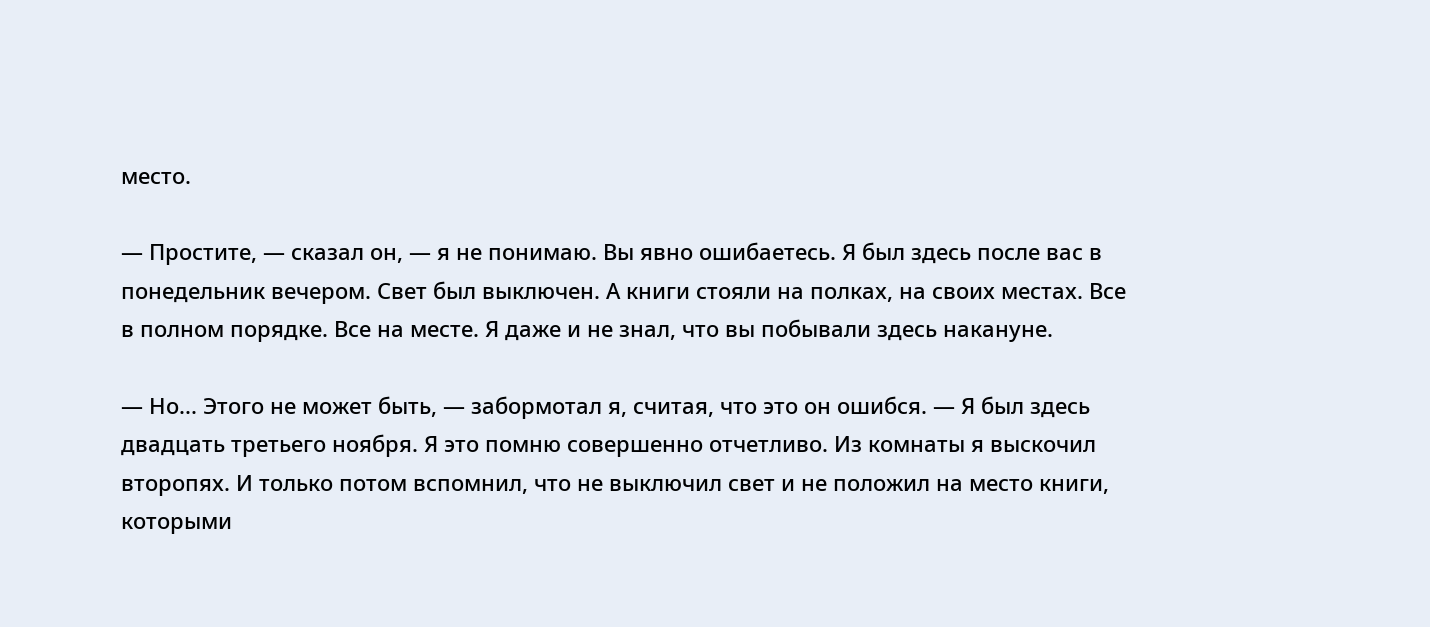место.

— Простите, — сказал он, — я не понимаю. Вы явно ошибаетесь. Я был здесь после вас в понедельник вечером. Свет был выключен. А книги стояли на полках, на своих местах. Все в полном порядке. Все на месте. Я даже и не знал, что вы побывали здесь накануне.

— Но... Этого не может быть, — забормотал я, считая, что это он ошибся. — Я был здесь двадцать третьего ноября. Я это помню совершенно отчетливо. Из комнаты я выскочил второпях. И только потом вспомнил, что не выключил свет и не положил на место книги, которыми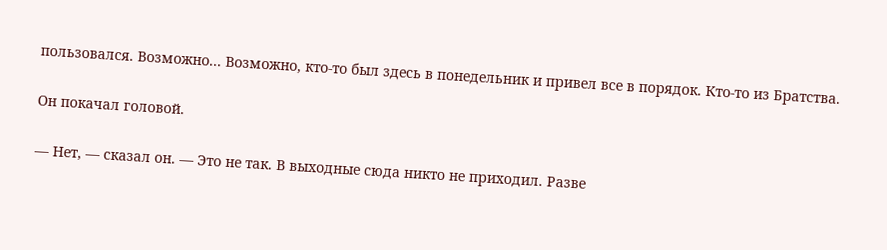пользовался. Возможно... Возможно, кто-то был здесь в понедельник и привел все в порядок. Кто-то из Братства.

Он покачал головой.

— Нет, — сказал он. — Это не так. В выходные сюда никто не приходил. Разве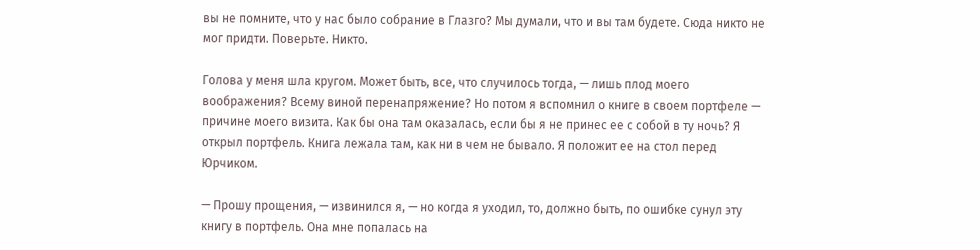вы не помните, что у нас было собрание в Глазго? Мы думали, что и вы там будете. Сюда никто не мог придти. Поверьте. Никто.

Голова у меня шла кругом. Может быть, все, что случилось тогда, — лишь плод моего воображения? Всему виной перенапряжение? Но потом я вспомнил о книге в своем портфеле — причине моего визита. Как бы она там оказалась, если бы я не принес ее с собой в ту ночь? Я открыл портфель. Книга лежала там, как ни в чем не бывало. Я положит ее на стол перед Юрчиком.

— Прошу прощения, — извинился я, — но когда я уходил, то, должно быть, по ошибке сунул эту книгу в портфель. Она мне попалась на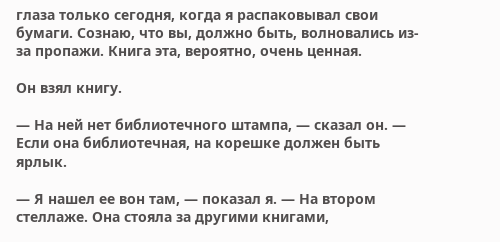глаза только сегодня, когда я распаковывал свои бумаги. Сознаю, что вы, должно быть, волновались из-за пропажи. Книга эта, вероятно, очень ценная.

Он взял книгу.

— На ней нет библиотечного штампа, — сказал он. — Если она библиотечная, на корешке должен быть ярлык.

— Я нашел ее вон там, — показал я. — На втором стеллаже. Она стояла за другими книгами,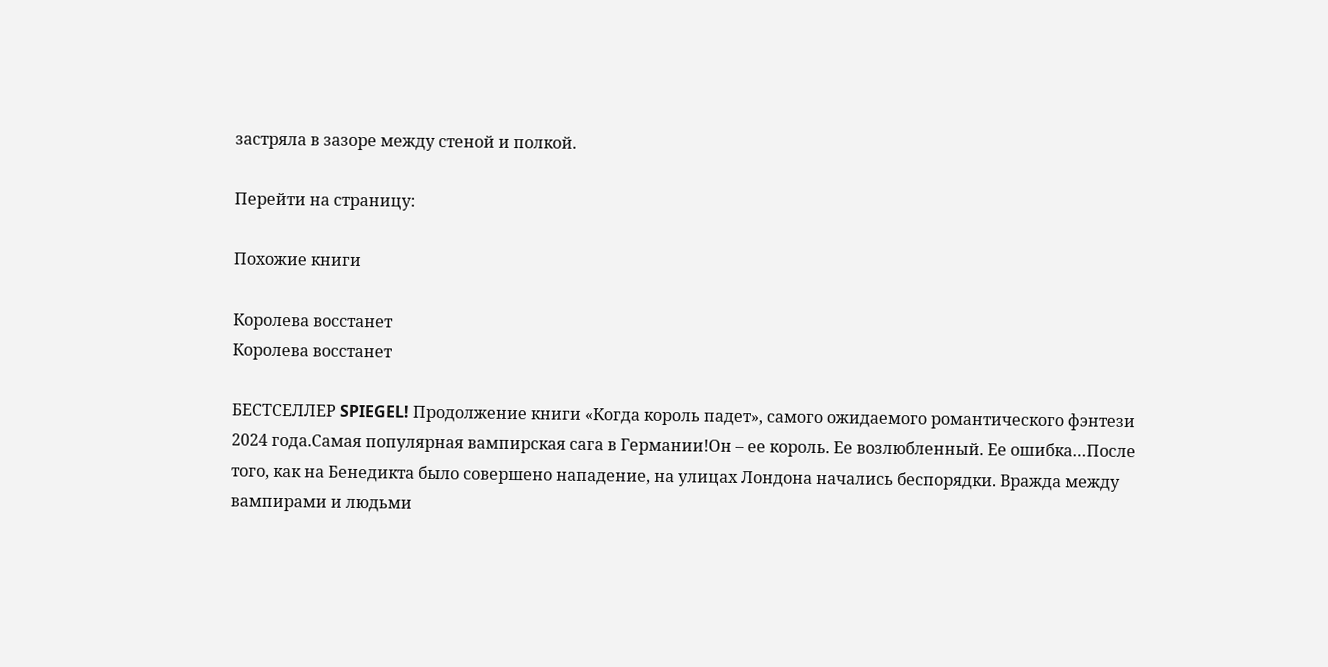застряла в зазоре между стеной и полкой.

Перейти на страницу:

Похожие книги

Королева восстанет
Королева восстанет

БЕСТСЕЛЛЕР SPIEGEL! Продолжение книги «Когда король падет», самого ожидаемого романтического фэнтези 2024 года.Самая популярная вампирская сага в Германии!Он – ее король. Ее возлюбленный. Ее ошибка…После того, как на Бенедикта было совершено нападение, на улицах Лондона начались беспорядки. Вражда между вампирами и людьми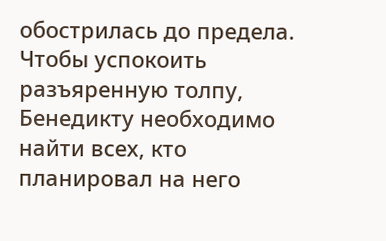обострилась до предела. Чтобы успокоить разъяренную толпу, Бенедикту необходимо найти всех, кто планировал на него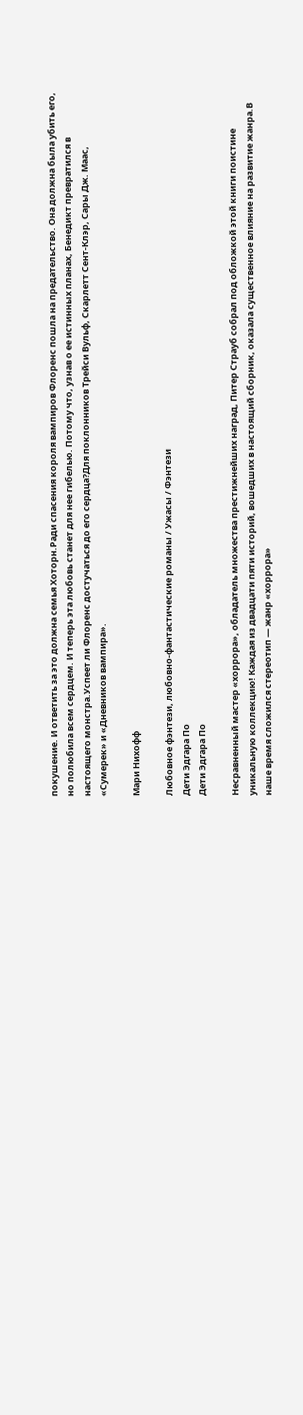покушение. И ответить за это должна семья Хоторн.Ради спасения короля вампиров Флоренс пошла на предательство. Она должна была убить его, но полюбила всем сердцем. И теперь эта любовь станет для нее гибелью. Потому что, узнав о ее истинных планах, Бенедикт превратился в настоящего монстра.Успеет ли Флоренс достучаться до его сердца?Для поклонников Трейси Вульф, Скарлетт Сент-Клэр, Сары Дж. Маас, «Сумерек» и «Дневников вампира».

Мари Нихофф

Любовное фэнтези, любовно-фантастические романы / Ужасы / Фэнтези
Дети Эдгара По
Дети Эдгара По

Несравненный мастер «хоррора», обладатель множества престижнейших наград, Питер Страуб собрал под обложкой этой книги поистине уникальную коллекцию! Каждая из двадцати пяти историй, вошедших в настоящий сборник, оказала существенное влияние на развитие жанра.В наше время сложился стереотип — жанр «хоррора»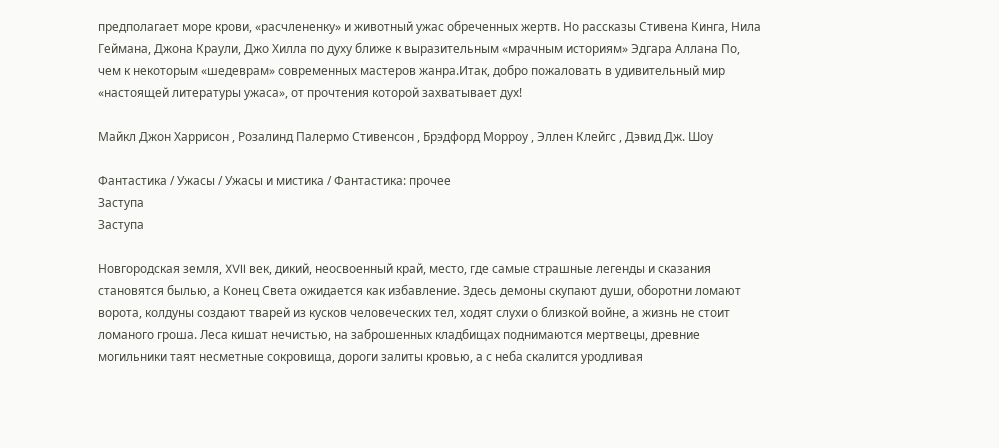предполагает море крови, «расчлененку» и животный ужас обреченных жертв. Но рассказы Стивена Кинга, Нила Геймана, Джона Краули, Джо Хилла по духу ближе к выразительным «мрачным историям» Эдгара Аллана По, чем к некоторым «шедеврам» современных мастеров жанра.Итак, добро пожаловать в удивительный мир «настоящей литературы ужаса», от прочтения которой захватывает дух!

Майкл Джон Харрисон , Розалинд Палермо Стивенсон , Брэдфорд Морроу , Эллен Клейгс , Дэвид Дж. Шоу

Фантастика / Ужасы / Ужасы и мистика / Фантастика: прочее
Заступа
Заступа

Новгородская земля, XVII век, дикий, неосвоенный край, место, где самые страшные легенды и сказания становятся былью, а Конец Света ожидается как избавление. Здесь демоны скупают души, оборотни ломают ворота, колдуны создают тварей из кусков человеческих тел, ходят слухи о близкой войне, а жизнь не стоит ломаного гроша. Леса кишат нечистью, на заброшенных кладбищах поднимаются мертвецы, древние могильники таят несметные сокровища, дороги залиты кровью, а с неба скалится уродливая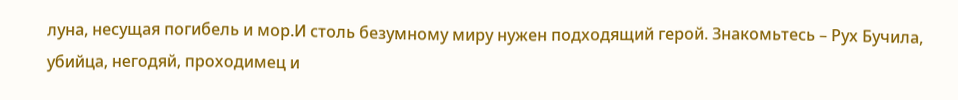луна, несущая погибель и мор.И столь безумному миру нужен подходящий герой. Знакомьтесь – Рух Бучила, убийца, негодяй, проходимец и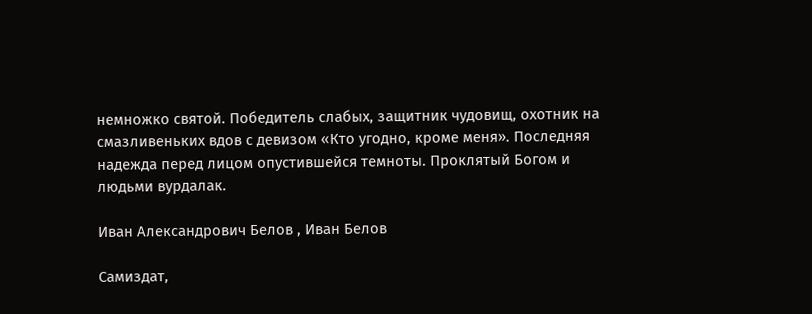немножко святой. Победитель слабых, защитник чудовищ, охотник на смазливеньких вдов с девизом «Кто угодно, кроме меня». Последняя надежда перед лицом опустившейся темноты. Проклятый Богом и людьми вурдалак.

Иван Александрович Белов , Иван Белов

Самиздат,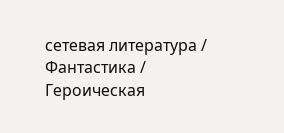сетевая литература / Фантастика / Героическая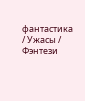фантастика / Ужасы / Фэнтези